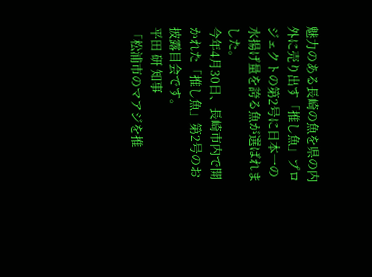魅力のある長崎の魚を県の内外に売り出す「推し魚」プロジェクトの第2号に日本一の水揚げ量を誇る魚が選ばれました。
今年4月30日、長崎市内で開かれた「推し魚」第2号のお披露目会です。
平田 研 知事
「松浦市のマアジを推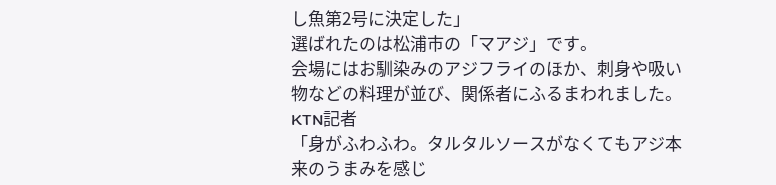し魚第2号に決定した」
選ばれたのは松浦市の「マアジ」です。
会場にはお馴染みのアジフライのほか、刺身や吸い物などの料理が並び、関係者にふるまわれました。
KTN記者
「身がふわふわ。タルタルソースがなくてもアジ本来のうまみを感じ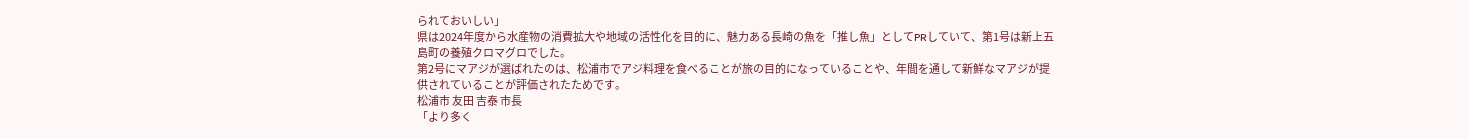られておいしい」
県は2024年度から水産物の消費拡大や地域の活性化を目的に、魅力ある長崎の魚を「推し魚」としてPRしていて、第1号は新上五島町の養殖クロマグロでした。
第2号にマアジが選ばれたのは、松浦市でアジ料理を食べることが旅の目的になっていることや、年間を通して新鮮なマアジが提供されていることが評価されたためです。
松浦市 友田 吉泰 市長
「より多く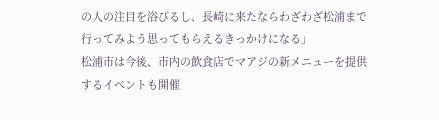の人の注目を浴びるし、長崎に来たならわざわざ松浦まで行ってみよう思ってもらえるきっかけになる」
松浦市は今後、市内の飲食店でマアジの新メニューを提供するイベントも開催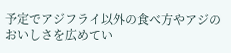予定でアジフライ以外の食べ方やアジのおいしさを広めてい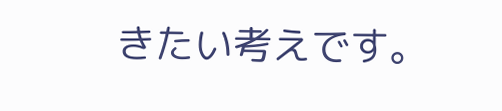きたい考えです。